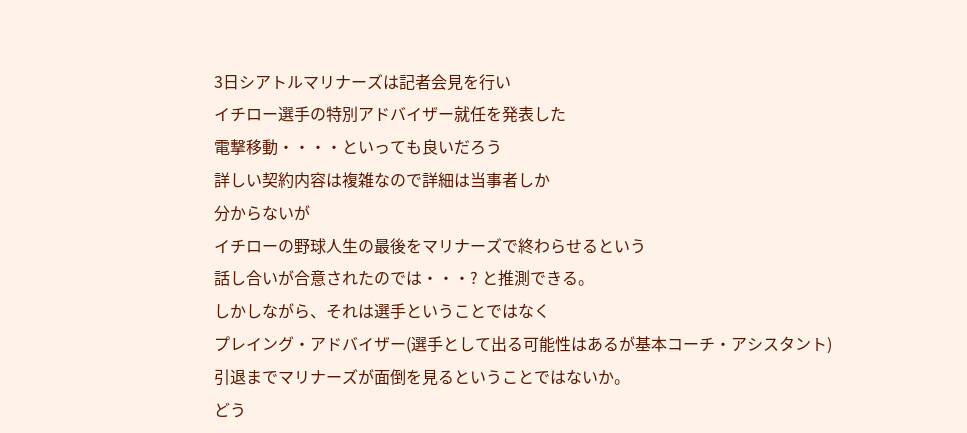3日シアトルマリナーズは記者会見を行い
イチロー選手の特別アドバイザー就任を発表した
電撃移動・・・・といっても良いだろう
詳しい契約内容は複雑なので詳細は当事者しか
分からないが
イチローの野球人生の最後をマリナーズで終わらせるという
話し合いが合意されたのでは・・・? と推測できる。
しかしながら、それは選手ということではなく
プレイング・アドバイザー(選手として出る可能性はあるが基本コーチ・アシスタント)
引退までマリナーズが面倒を見るということではないか。
どう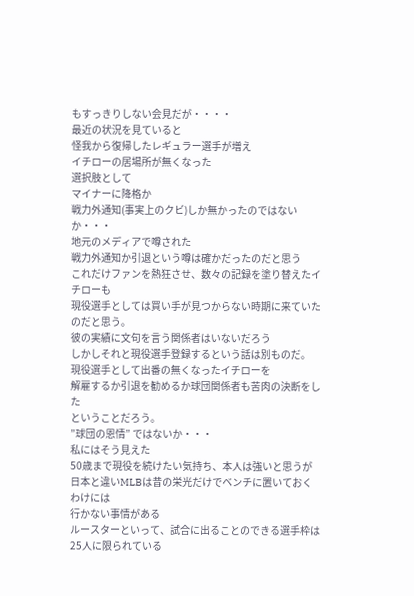もすっきりしない会見だが・・・・
最近の状況を見ていると
怪我から復帰したレギュラー選手が増え
イチローの居場所が無くなった
選択肢として
マイナーに降格か
戦力外通知(事実上のクビ)しか無かったのではないか・・・
地元のメディアで噂された
戦力外通知か引退という噂は確かだったのだと思う
これだけファンを熱狂させ、数々の記録を塗り替えたイチローも
現役選手としては買い手が見つからない時期に来ていたのだと思う。
彼の実績に文句を言う関係者はいないだろう
しかしそれと現役選手登録するという話は別ものだ。
現役選手として出番の無くなったイチローを
解雇するか引退を勧めるか球団関係者も苦肉の決断をした
ということだろう。
”球団の恩情” ではないか・・・
私にはそう見えた
50歳まで現役を続けたい気持ち、本人は強いと思うが
日本と違いMLBは昔の栄光だけでベンチに置いておくわけには
行かない事情がある
ルースターといって、試合に出ることのできる選手枠は25人に限られている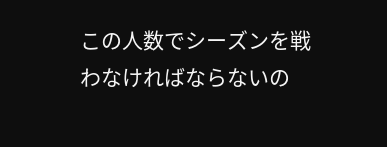この人数でシーズンを戦わなければならないの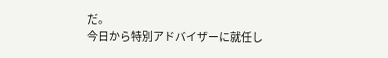だ。
今日から特別アドバイザーに就任し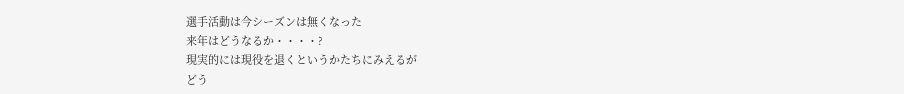選手活動は今シーズンは無くなった
来年はどうなるか・・・・?
現実的には現役を退くというかたちにみえるが
どう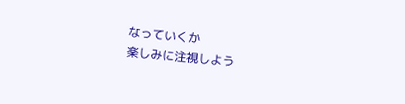なっていくか
楽しみに注視しよう